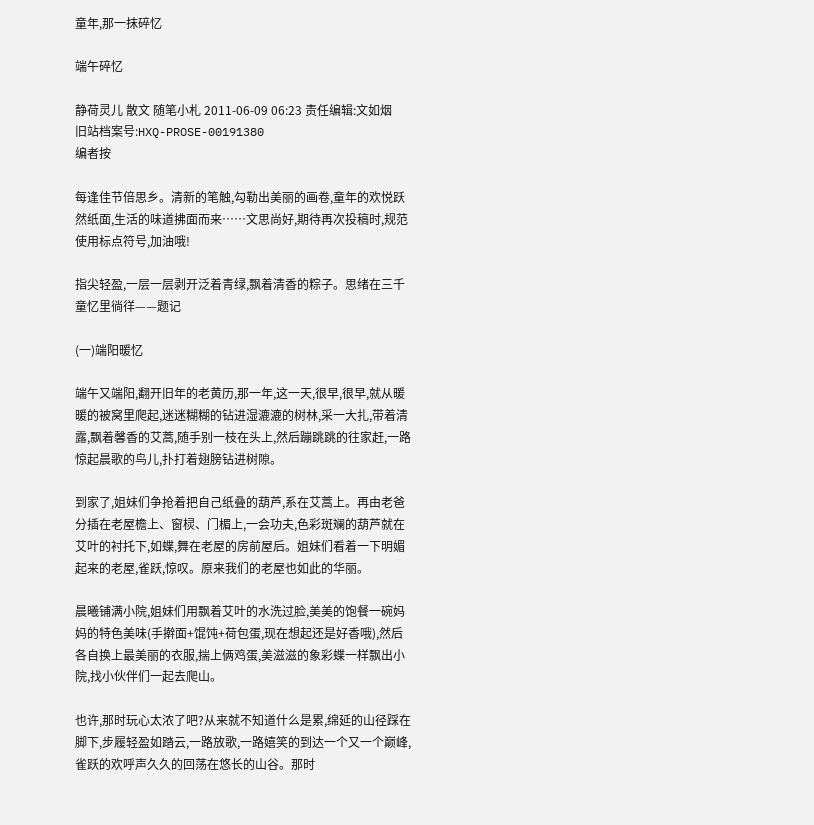童年,那一抹碎忆

端午碎忆

静荷灵儿 散文 随笔小札 2011-06-09 06:23 责任编辑:文如烟
旧站档案号:HXQ-PROSE-00191380
编者按

每逢佳节倍思乡。清新的笔触,勾勒出美丽的画卷,童年的欢悦跃然纸面,生活的味道拂面而来……文思尚好,期待再次投稿时,规范使用标点符号,加油哦!

指尖轻盈,一层一层剥开泛着青绿,飘着清香的粽子。思绪在三千童忆里徜徉——题记

(一)端阳暖忆

端午又端阳,翻开旧年的老黄历,那一年,这一天,很早,很早,就从暖暖的被窝里爬起,迷迷糊糊的钻进湿漉漉的树林,采一大扎,带着清露,飘着馨香的艾蒿,随手别一枝在头上,然后蹦跳跳的往家赶,一路惊起晨歌的鸟儿,扑打着翅膀钻进树隙。

到家了,姐妹们争抢着把自己纸叠的葫芦,系在艾蒿上。再由老爸分插在老屋檐上、窗棂、门楣上,一会功夫,色彩斑斓的葫芦就在艾叶的衬托下,如蝶,舞在老屋的房前屋后。姐妹们看着一下明媚起来的老屋,雀跃,惊叹。原来我们的老屋也如此的华丽。

晨曦铺满小院,姐妹们用飘着艾叶的水洗过脸,美美的饱餐一碗妈妈的特色美味(手擀面+馄饨+荷包蛋,现在想起还是好香哦),然后各自换上最美丽的衣服,揣上俩鸡蛋,美滋滋的象彩蝶一样飘出小院,找小伙伴们一起去爬山。

也许,那时玩心太浓了吧?从来就不知道什么是累,绵延的山径踩在脚下,步履轻盈如踏云,一路放歌,一路嬉笑的到达一个又一个巅峰,雀跃的欢呼声久久的回荡在悠长的山谷。那时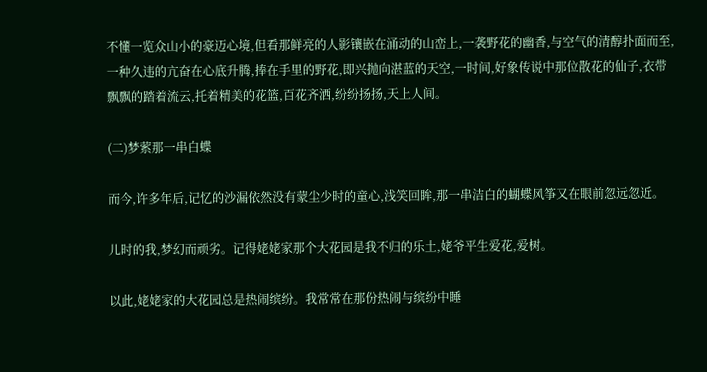不懂一览众山小的豪迈心境,但看那鲜亮的人影镶嵌在涌动的山峦上,一袭野花的幽香,与空气的清醇扑面而至,一种久违的亢奋在心底升腾,捧在手里的野花,即兴抛向湛蓝的天空,一时间,好象传说中那位散花的仙子,衣带飘飘的踏着流云,托着精美的花篮,百花齐洒,纷纷扬扬,天上人间。

(二)梦萦那一串白蝶

而今,许多年后,记忆的沙漏依然没有蒙尘少时的童心,浅笑回眸,那一串洁白的蝴蝶风筝又在眼前忽远忽近。

儿时的我,梦幻而顽劣。记得姥姥家那个大花园是我不归的乐土,姥爷平生爱花,爱树。

以此,姥姥家的大花园总是热闹缤纷。我常常在那份热闹与缤纷中睡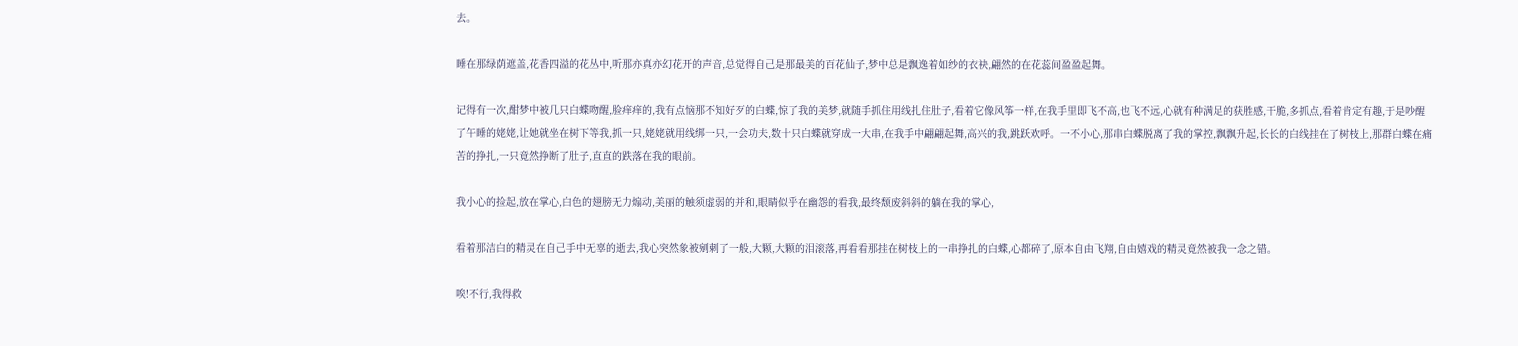去。

睡在那绿荫遮盖,花香四溢的花丛中,听那亦真亦幻花开的声音,总觉得自己是那最美的百花仙子,梦中总是飘逸着如纱的衣袂,翩然的在花蕊间盈盈起舞。

记得有一次,酣梦中被几只白蝶吻醒,脸痒痒的,我有点恼那不知好歹的白蝶,惊了我的美梦,就随手抓住用线扎住肚子,看着它像风筝一样,在我手里即飞不高,也飞不远,心就有种满足的获胜感,干脆,多抓点,看着肯定有趣,于是吵醒了午睡的姥姥,让她就坐在树下等我,抓一只,姥姥就用线绑一只,一会功夫,数十只白蝶就穿成一大串,在我手中翩翩起舞,高兴的我,跳跃欢呼。一不小心,那串白蝶脱离了我的掌控,飘飘升起,长长的白线挂在了树枝上,那群白蝶在痛苦的挣扎,一只竟然挣断了肚子,直直的跌落在我的眼前。

我小心的捡起,放在掌心,白色的翅膀无力煽动,美丽的触须虚弱的并和,眼睛似乎在幽怨的看我,最终颓废斜斜的躺在我的掌心,

看着那洁白的精灵在自己手中无辜的逝去,我心突然象被剜刺了一般,大颗,大颗的泪滚落,再看看那挂在树枝上的一串挣扎的白蝶,心都碎了,原本自由飞翔,自由嬉戏的精灵竟然被我一念之错。

唉!不行,我得救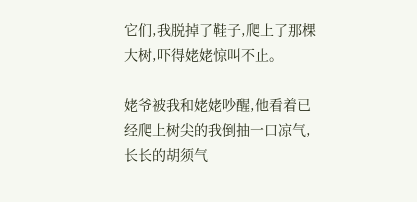它们,我脱掉了鞋子,爬上了那棵大树,吓得姥姥惊叫不止。

姥爷被我和姥姥吵醒,他看着已经爬上树尖的我倒抽一口凉气,长长的胡须气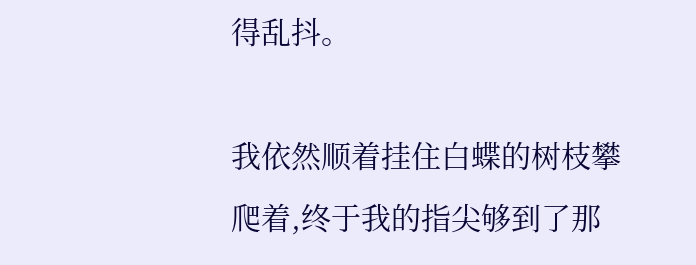得乱抖。

我依然顺着挂住白蝶的树枝攀爬着,终于我的指尖够到了那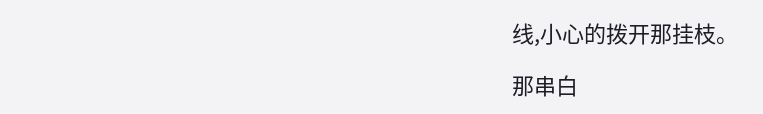线,小心的拨开那挂枝。

那串白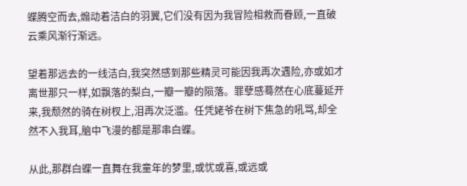蝶腾空而去,煽动着洁白的羽翼,它们没有因为我冒险相救而眷顾,一直破云乘风渐行渐远。

望着那远去的一线洁白,我突然感到那些精灵可能因我再次遇险,亦或如才离世那只一样,如飘落的梨白,一瓣一瓣的陨落。罪孽感蓦然在心底蔓延开来,我颓然的骑在树杈上,泪再次泛滥。任凭姥爷在树下焦急的吼骂,却全然不入我耳,脑中飞漫的都是那串白蝶。

从此,那群白蝶一直舞在我童年的梦里,或忧或喜,或远或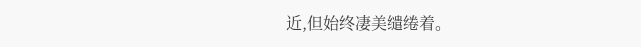近,但始终凄美缱绻着。